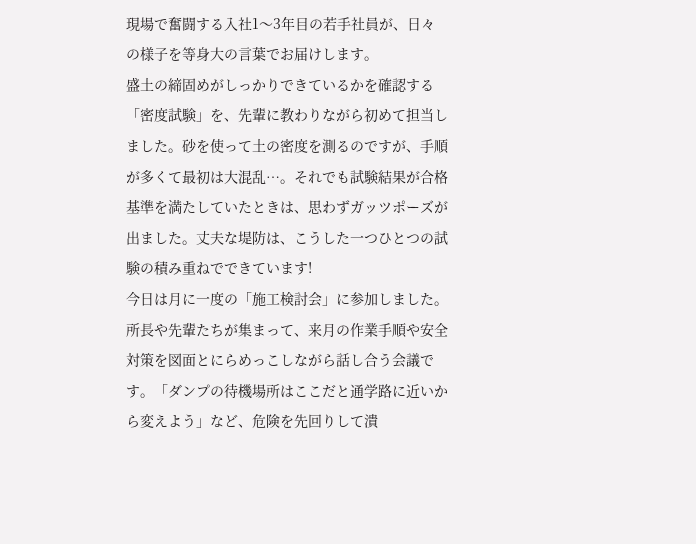現場で奮闘する入社1〜3年目の若手社員が、日々の様子を等身大の言葉でお届けします。
盛土の締固めがしっかりできているかを確認する「密度試験」を、先輩に教わりながら初めて担当しました。砂を使って土の密度を測るのですが、手順が多くて最初は大混乱…。それでも試験結果が合格基準を満たしていたときは、思わずガッツポーズが出ました。丈夫な堤防は、こうした一つひとつの試験の積み重ねでできています!
今日は月に一度の「施工検討会」に参加しました。所長や先輩たちが集まって、来月の作業手順や安全対策を図面とにらめっこしながら話し合う会議です。「ダンプの待機場所はここだと通学路に近いから変えよう」など、危険を先回りして潰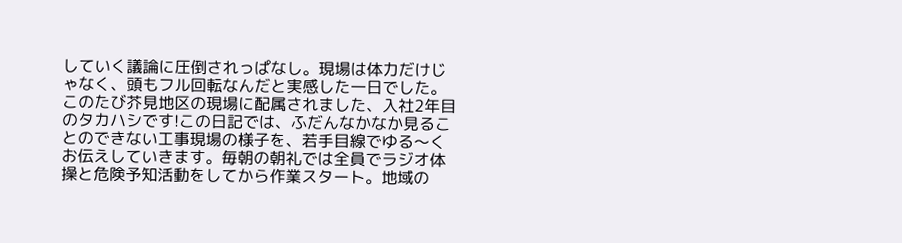していく議論に圧倒されっぱなし。現場は体力だけじゃなく、頭もフル回転なんだと実感した一日でした。
このたび芥見地区の現場に配属されました、入社2年目のタカハシです!この日記では、ふだんなかなか見ることのできない工事現場の様子を、若手目線でゆる〜くお伝えしていきます。毎朝の朝礼では全員でラジオ体操と危険予知活動をしてから作業スタート。地域の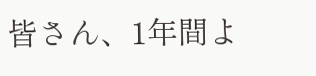皆さん、1年間よ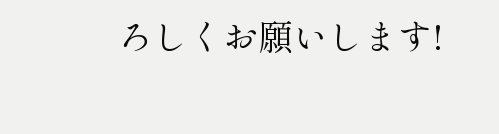ろしくお願いします!